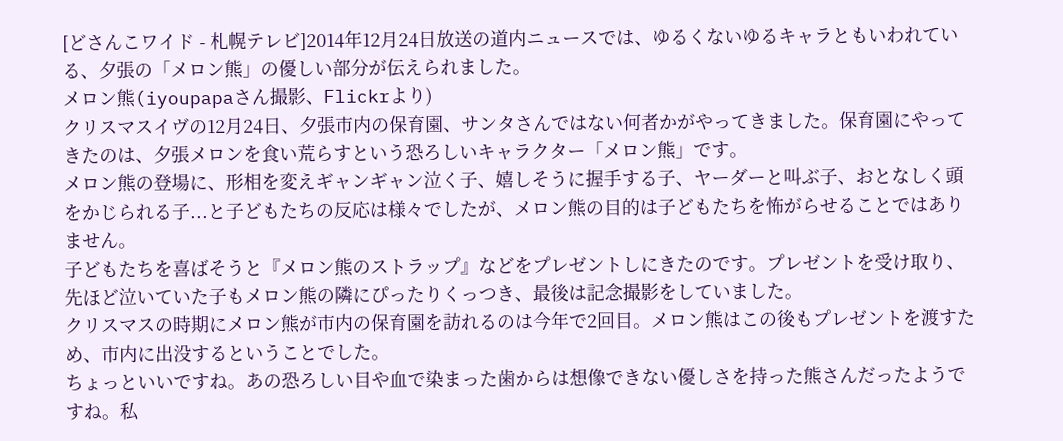[どさんこワイド - 札幌テレビ]2014年12月24日放送の道内ニュースでは、ゆるくないゆるキャラともいわれている、夕張の「メロン熊」の優しい部分が伝えられました。
メロン熊(iyoupapaさん撮影、Flickrより)
クリスマスイヴの12月24日、夕張市内の保育園、サンタさんではない何者かがやってきました。保育園にやってきたのは、夕張メロンを食い荒らすという恐ろしいキャラクター「メロン熊」です。
メロン熊の登場に、形相を変えギャンギャン泣く子、嬉しそうに握手する子、ヤーダーと叫ぶ子、おとなしく頭をかじられる子...と子どもたちの反応は様々でしたが、メロン熊の目的は子どもたちを怖がらせることではありません。
子どもたちを喜ばそうと『メロン熊のストラップ』などをプレゼントしにきたのです。プレゼントを受け取り、先ほど泣いていた子もメロン熊の隣にぴったりくっつき、最後は記念撮影をしていました。
クリスマスの時期にメロン熊が市内の保育園を訪れるのは今年で2回目。メロン熊はこの後もプレゼントを渡すため、市内に出没するということでした。
ちょっといいですね。あの恐ろしい目や血で染まった歯からは想像できない優しさを持った熊さんだったようですね。私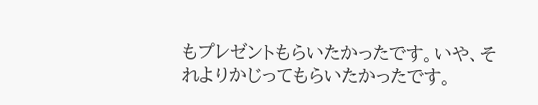もプレゼントもらいたかったです。いや、それよりかじってもらいたかったです。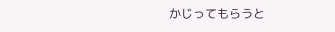かじってもらうと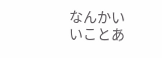なんかいいことあ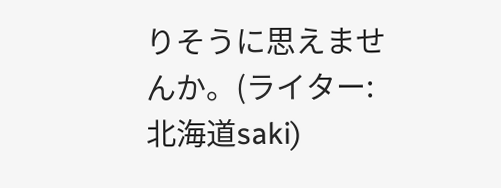りそうに思えませんか。(ライター:北海道saki)